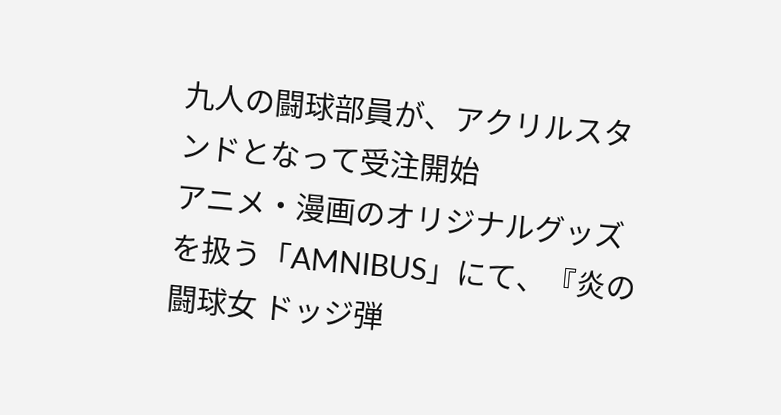九人の闘球部員が、アクリルスタンドとなって受注開始
アニメ・漫画のオリジナルグッズを扱う「AMNIBUS」にて、『炎の闘球女 ドッジ弾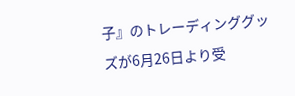子』のトレーディンググッズが6月26日より受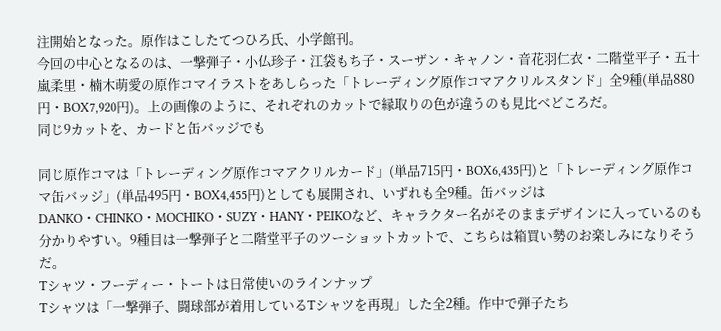注開始となった。原作はこしたてつひろ氏、小学館刊。
今回の中心となるのは、一撃弾子・小仏珍子・江袋もち子・スーザン・キャノン・音花羽仁衣・二階堂平子・五十嵐柔里・楠木萌愛の原作コマイラストをあしらった「トレーディング原作コマアクリルスタンド」全9種(単品880円・BOX7,920円)。上の画像のように、それぞれのカットで縁取りの色が違うのも見比べどころだ。
同じ9カットを、カードと缶バッジでも

同じ原作コマは「トレーディング原作コマアクリルカード」(単品715円・BOX6,435円)と「トレーディング原作コマ缶バッジ」(単品495円・BOX4,455円)としても展開され、いずれも全9種。缶バッジはDANKO・CHINKO・MOCHIKO・SUZY・HANY・PEIKOなど、キャラクター名がそのままデザインに入っているのも分かりやすい。9種目は一撃弾子と二階堂平子のツーショットカットで、こちらは箱買い勢のお楽しみになりそうだ。
Tシャツ・フーディー・トートは日常使いのラインナップ
Tシャツは「一撃弾子、闘球部が着用しているTシャツを再現」した全2種。作中で弾子たち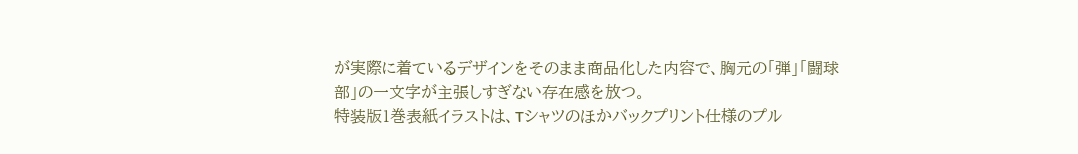が実際に着ているデザインをそのまま商品化した内容で、胸元の「弾」「闘球部」の一文字が主張しすぎない存在感を放つ。
特装版1巻表紙イラストは、Tシャツのほかバックプリント仕様のプル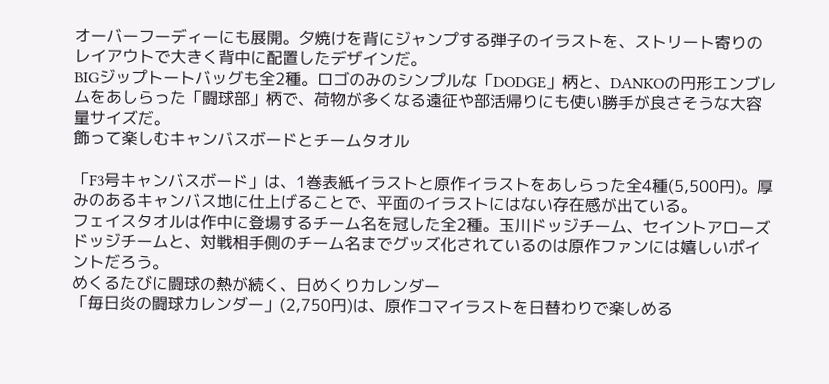オーバーフーディーにも展開。夕焼けを背にジャンプする弾子のイラストを、ストリート寄りのレイアウトで大きく背中に配置したデザインだ。
BIGジップトートバッグも全2種。ロゴのみのシンプルな「DODGE」柄と、DANKOの円形エンブレムをあしらった「闘球部」柄で、荷物が多くなる遠征や部活帰りにも使い勝手が良さそうな大容量サイズだ。
飾って楽しむキャンバスボードとチームタオル

「F3号キャンバスボード」は、1巻表紙イラストと原作イラストをあしらった全4種(5,500円)。厚みのあるキャンバス地に仕上げることで、平面のイラストにはない存在感が出ている。
フェイスタオルは作中に登場するチーム名を冠した全2種。玉川ドッジチーム、セイントアローズドッジチームと、対戦相手側のチーム名までグッズ化されているのは原作ファンには嬉しいポイントだろう。
めくるたびに闘球の熱が続く、日めくりカレンダー
「毎日炎の闘球カレンダー」(2,750円)は、原作コマイラストを日替わりで楽しめる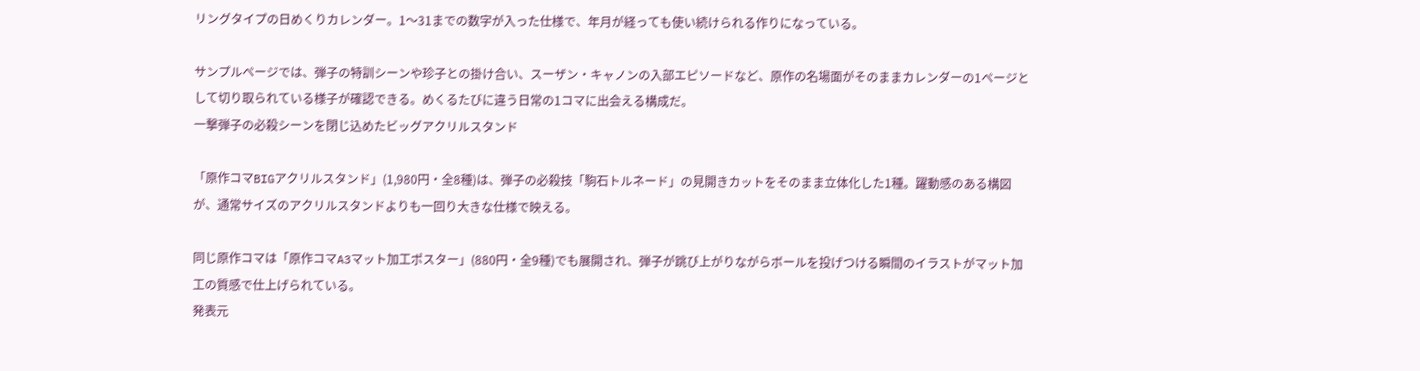リングタイプの日めくりカレンダー。1〜31までの数字が入った仕様で、年月が経っても使い続けられる作りになっている。

サンプルページでは、弾子の特訓シーンや珍子との掛け合い、スーザン・キャノンの入部エピソードなど、原作の名場面がそのままカレンダーの1ページとして切り取られている様子が確認できる。めくるたびに違う日常の1コマに出会える構成だ。
一撃弾子の必殺シーンを閉じ込めたビッグアクリルスタンド

「原作コマBIGアクリルスタンド」(1,980円・全8種)は、弾子の必殺技「駒石トルネード」の見開きカットをそのまま立体化した1種。躍動感のある構図が、通常サイズのアクリルスタンドよりも一回り大きな仕様で映える。

同じ原作コマは「原作コマA3マット加工ポスター」(880円・全9種)でも展開され、弾子が跳び上がりながらボールを投げつける瞬間のイラストがマット加工の質感で仕上げられている。
発表元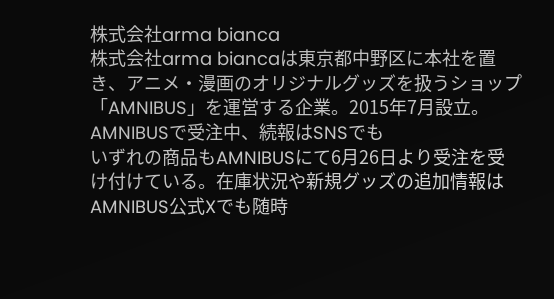株式会社arma bianca
株式会社arma biancaは東京都中野区に本社を置き、アニメ・漫画のオリジナルグッズを扱うショップ「AMNIBUS」を運営する企業。2015年7月設立。
AMNIBUSで受注中、続報はSNSでも
いずれの商品もAMNIBUSにて6月26日より受注を受け付けている。在庫状況や新規グッズの追加情報はAMNIBUS公式Xでも随時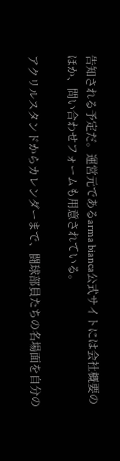告知される予定だ。運営元であるarma bianca公式サイトには会社概要のほか、問い合わせフォームも用意されている。

アクリルスタンドからカレンダーまで、闘球部員たちの名場面を自分の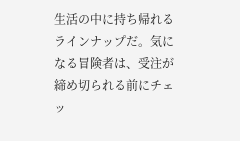生活の中に持ち帰れるラインナップだ。気になる冒険者は、受注が締め切られる前にチェッ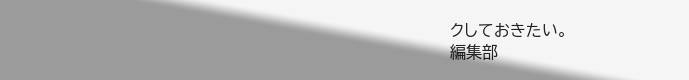クしておきたい。
編集部